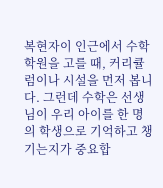복현자이 인근에서 수학학원을 고를 때, 커리큘럼이나 시설을 먼저 봅니다. 그런데 수학은 선생님이 우리 아이를 한 명의 학생으로 기억하고 챙기는지가 중요합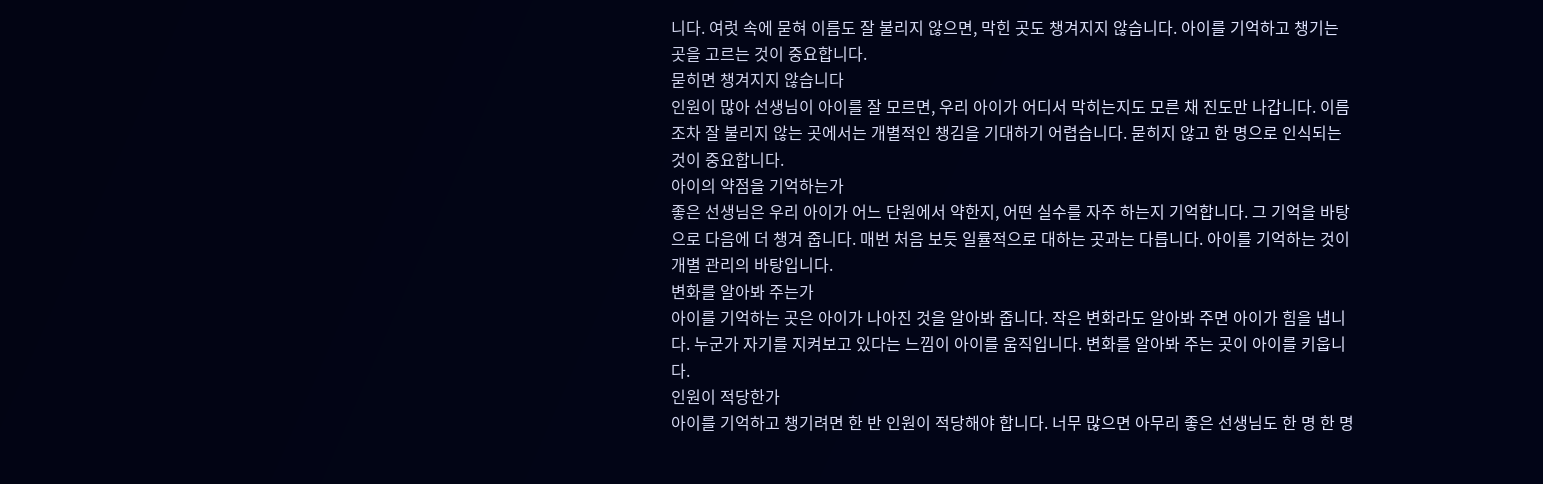니다. 여럿 속에 묻혀 이름도 잘 불리지 않으면, 막힌 곳도 챙겨지지 않습니다. 아이를 기억하고 챙기는 곳을 고르는 것이 중요합니다.
묻히면 챙겨지지 않습니다
인원이 많아 선생님이 아이를 잘 모르면, 우리 아이가 어디서 막히는지도 모른 채 진도만 나갑니다. 이름조차 잘 불리지 않는 곳에서는 개별적인 챙김을 기대하기 어렵습니다. 묻히지 않고 한 명으로 인식되는 것이 중요합니다.
아이의 약점을 기억하는가
좋은 선생님은 우리 아이가 어느 단원에서 약한지, 어떤 실수를 자주 하는지 기억합니다. 그 기억을 바탕으로 다음에 더 챙겨 줍니다. 매번 처음 보듯 일률적으로 대하는 곳과는 다릅니다. 아이를 기억하는 것이 개별 관리의 바탕입니다.
변화를 알아봐 주는가
아이를 기억하는 곳은 아이가 나아진 것을 알아봐 줍니다. 작은 변화라도 알아봐 주면 아이가 힘을 냅니다. 누군가 자기를 지켜보고 있다는 느낌이 아이를 움직입니다. 변화를 알아봐 주는 곳이 아이를 키웁니다.
인원이 적당한가
아이를 기억하고 챙기려면 한 반 인원이 적당해야 합니다. 너무 많으면 아무리 좋은 선생님도 한 명 한 명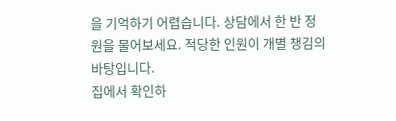을 기억하기 어렵습니다. 상담에서 한 반 정원을 물어보세요. 적당한 인원이 개별 챙김의 바탕입니다.
집에서 확인하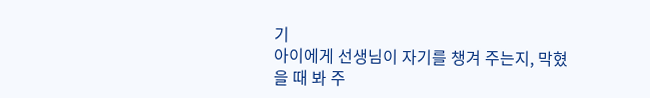기
아이에게 선생님이 자기를 챙겨 주는지, 막혔을 때 봐 주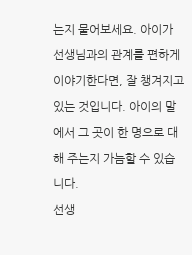는지 물어보세요. 아이가 선생님과의 관계를 편하게 이야기한다면, 잘 챙겨지고 있는 것입니다. 아이의 말에서 그 곳이 한 명으로 대해 주는지 가늠할 수 있습니다.
선생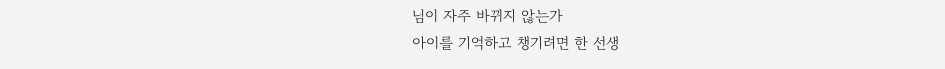님이 자주 바뀌지 않는가
아이를 기억하고 챙기려면 한 선생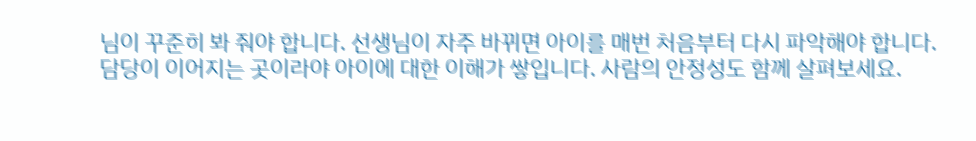님이 꾸준히 봐 줘야 합니다. 선생님이 자주 바뀌면 아이를 매번 처음부터 다시 파악해야 합니다. 담당이 이어지는 곳이라야 아이에 대한 이해가 쌓입니다. 사람의 안정성도 함께 살펴보세요.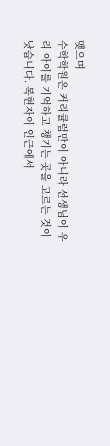맺으며
수학학원은 커리큘럼만이 아니라 선생님이 우리 아이를 기억하고 챙기는 곳을 고르는 것이 낫습니다. 복현자이 인근에서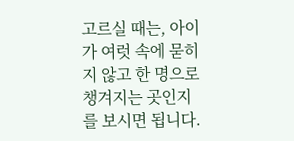고르실 때는, 아이가 여럿 속에 묻히지 않고 한 명으로 챙겨지는 곳인지를 보시면 됩니다.